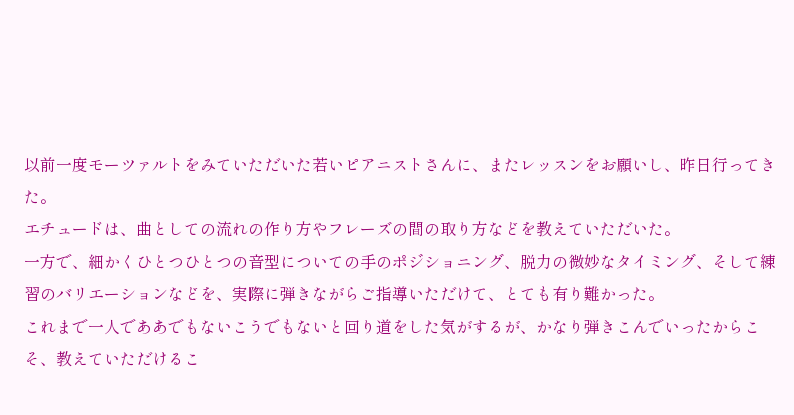以前一度モーツァルトをみていただいた若いピアニストさんに、またレッスンをお願いし、昨日行ってきた。
エチュードは、曲としての流れの作り方やフレーズの間の取り方などを教えていただいた。
一方で、細かくひとつひとつの音型についての手のポジショニング、脱力の微妙なタイミング、そして練習のバリエーションなどを、実際に弾きながらご指導いただけて、とても有り難かった。
これまで一人でああでもないこうでもないと回り道をした気がするが、かなり弾きこんでいったからこそ、教えていただけるこ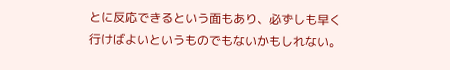とに反応できるという面もあり、必ずしも早く行けばよいというものでもないかもしれない。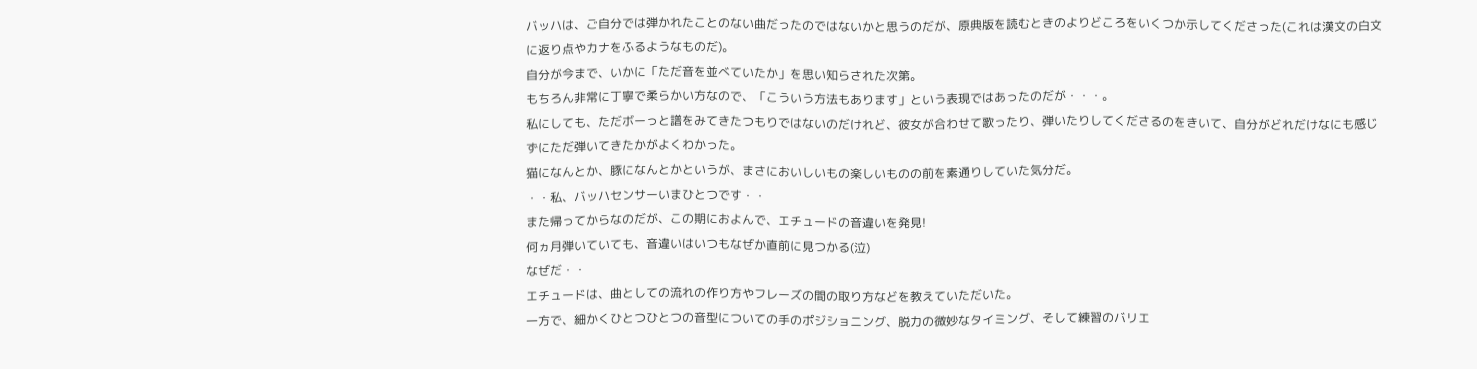バッハは、ご自分では弾かれたことのない曲だったのではないかと思うのだが、原典版を読むときのよりどころをいくつか示してくださった(これは漢文の白文に返り点やカナをふるようなものだ)。
自分が今まで、いかに「ただ音を並べていたか」を思い知らされた次第。
もちろん非常に丁寧で柔らかい方なので、「こういう方法もあります」という表現ではあったのだが・・・。
私にしても、ただボーっと譜をみてきたつもりではないのだけれど、彼女が合わせて歌ったり、弾いたりしてくださるのをきいて、自分がどれだけなにも感じずにただ弾いてきたかがよくわかった。
猫になんとか、豚になんとかというが、まさにおいしいもの楽しいものの前を素通りしていた気分だ。
・・私、バッハセンサーいまひとつです・・
また帰ってからなのだが、この期におよんで、エチュードの音違いを発見!
何ヵ月弾いていても、音違いはいつもなぜか直前に見つかる(泣)
なぜだ・・
エチュードは、曲としての流れの作り方やフレーズの間の取り方などを教えていただいた。
一方で、細かくひとつひとつの音型についての手のポジショニング、脱力の微妙なタイミング、そして練習のバリエ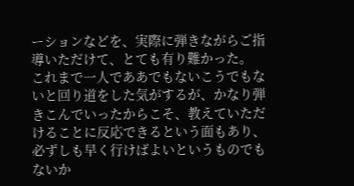ーションなどを、実際に弾きながらご指導いただけて、とても有り難かった。
これまで一人でああでもないこうでもないと回り道をした気がするが、かなり弾きこんでいったからこそ、教えていただけることに反応できるという面もあり、必ずしも早く行けばよいというものでもないか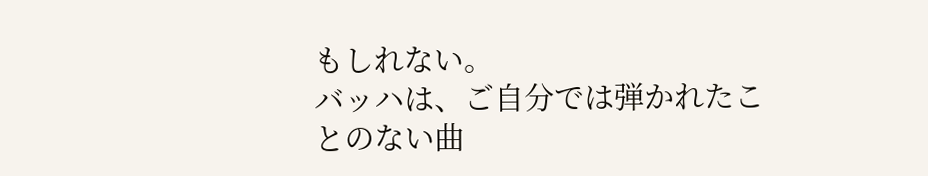もしれない。
バッハは、ご自分では弾かれたことのない曲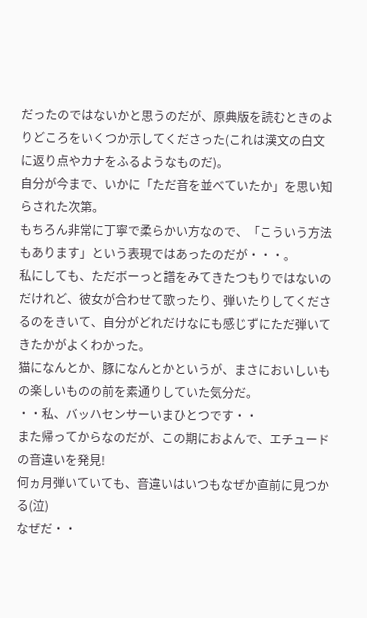だったのではないかと思うのだが、原典版を読むときのよりどころをいくつか示してくださった(これは漢文の白文に返り点やカナをふるようなものだ)。
自分が今まで、いかに「ただ音を並べていたか」を思い知らされた次第。
もちろん非常に丁寧で柔らかい方なので、「こういう方法もあります」という表現ではあったのだが・・・。
私にしても、ただボーっと譜をみてきたつもりではないのだけれど、彼女が合わせて歌ったり、弾いたりしてくださるのをきいて、自分がどれだけなにも感じずにただ弾いてきたかがよくわかった。
猫になんとか、豚になんとかというが、まさにおいしいもの楽しいものの前を素通りしていた気分だ。
・・私、バッハセンサーいまひとつです・・
また帰ってからなのだが、この期におよんで、エチュードの音違いを発見!
何ヵ月弾いていても、音違いはいつもなぜか直前に見つかる(泣)
なぜだ・・